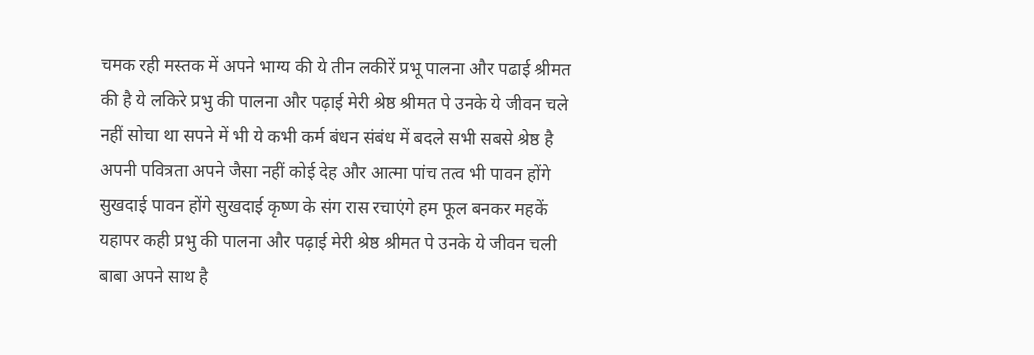चमक रही मस्तक में अपने भाग्य की ये तीन लकीरें प्रभू पालना और पढाई श्रीमत की है ये लकिरे प्रभु की पालना और पढ़ाई मेरी श्रेष्ठ श्रीमत पे उनके ये जीवन चले नहीं सोचा था सपने में भी ये कभी कर्म बंधन संबंध में बदले सभी सबसे श्रेष्ठ है अपनी पवित्रता अपने जैसा नहीं कोई देह और आत्मा पांच तत्व भी पावन होंगे सुखदाई पावन होंगे सुखदाई कृष्ण के संग रास रचाएंगे हम फूल बनकर महकें यहापर कही प्रभु की पालना और पढ़ाई मेरी श्रेष्ठ श्रीमत पे उनके ये जीवन चली बाबा अपने साथ है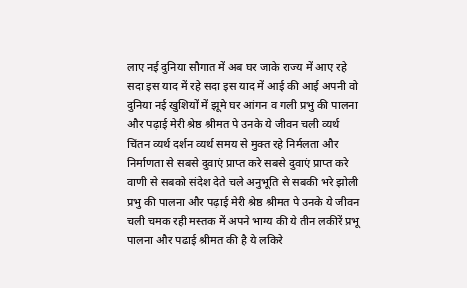लाए नई दुनिया सौगात में अब घर जाके राज्य में आए रहे सदा इस याद में रहे सदा इस याद में आई की आई अपनी वो दुनिया नई खुशियों में झूमे घर आंगन व गली प्रभु की पालना और पढ़ाई मेरी श्रेष्ठ श्रीमत पे उनके ये जीवन चली व्यर्थ चिंतन व्यर्थ दर्शन व्यर्थ समय से मुक्त रहे निर्मलता और निर्माणता से सबसे दुवाएं प्राप्त करे सबसे दुवाएं प्राप्त करे वाणी से सबको संदेश देते चले अनुभूति से सबकी भरे झोली प्रभु की पालना और पढ़ाई मेरी श्रेष्ठ श्रीमत पे उनके ये जीवन चली चमक रही मस्तक में अपने भाग्य की ये तीन लकीरें प्रभू पालना और पढाई श्रीमत की है ये लकिरे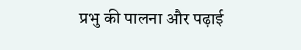प्रभु की पालना और पढ़ाई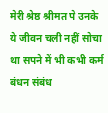मेरी श्रेष्ठ श्रीमत पे उनके ये जीवन चली नहीं सोचा था सपने में भी कभी कर्म बंधन संबंध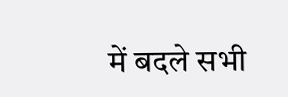में बदले सभी